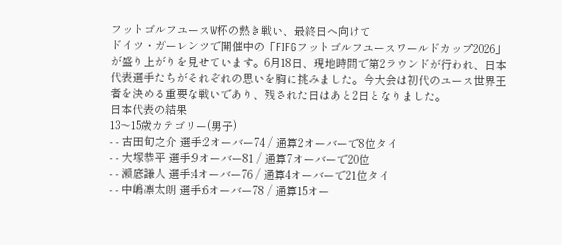フットゴルフユースW杯の熱き戦い、最終日へ向けて
ドイツ・ガーレンツで開催中の「FIFGフットゴルフユースワールドカップ2026」が盛り上がりを見せています。6月18日、現地時間で第2ラウンドが行われ、日本代表選手たちがそれぞれの思いを胸に挑みました。今大会は初代のユース世界王者を決める重要な戦いであり、残された日はあと2日となりました。
日本代表の結果
13〜15歳カテゴリー(男子)
- - 古田旬之介 選手:2オーバー74 / 通算2オーバーで8位タイ
- - 大塚恭平 選手:9オーバー81 / 通算7オーバーで20位
- - 瀬底謙人 選手:4オーバー76 / 通算4オーバーで21位タイ
- - 中嶋凛太朗 選手:6オーバー78 / 通算15オー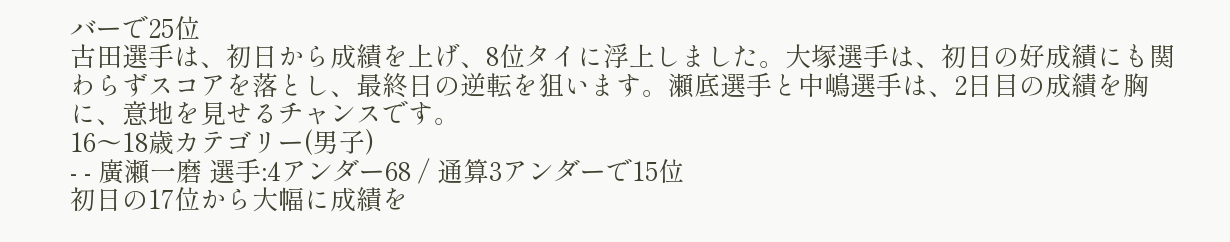バーで25位
古田選手は、初日から成績を上げ、8位タイに浮上しました。大塚選手は、初日の好成績にも関わらずスコアを落とし、最終日の逆転を狙います。瀬底選手と中嶋選手は、2日目の成績を胸に、意地を見せるチャンスです。
16〜18歳カテゴリー(男子)
- - 廣瀬一磨 選手:4アンダー68 / 通算3アンダーで15位
初日の17位から大幅に成績を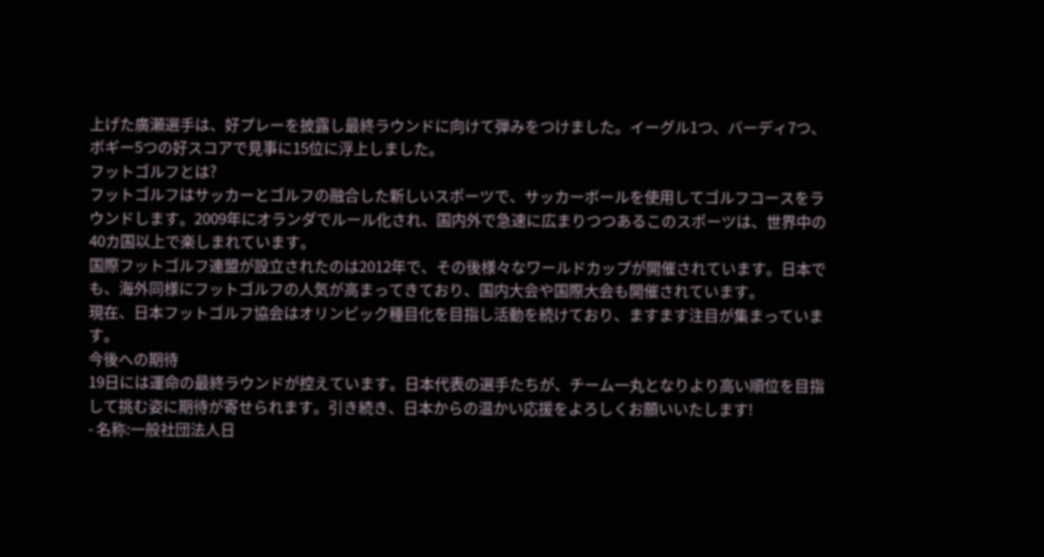上げた廣瀬選手は、好プレーを披露し最終ラウンドに向けて弾みをつけました。イーグル1つ、バーディ7つ、ボギー5つの好スコアで見事に15位に浮上しました。
フットゴルフとは?
フットゴルフはサッカーとゴルフの融合した新しいスポーツで、サッカーボールを使用してゴルフコースをラウンドします。2009年にオランダでルール化され、国内外で急速に広まりつつあるこのスポーツは、世界中の40カ国以上で楽しまれています。
国際フットゴルフ連盟が設立されたのは2012年で、その後様々なワールドカップが開催されています。日本でも、海外同様にフットゴルフの人気が高まってきており、国内大会や国際大会も開催されています。
現在、日本フットゴルフ協会はオリンピック種目化を目指し活動を続けており、ますます注目が集まっています。
今後への期待
19日には運命の最終ラウンドが控えています。日本代表の選手たちが、チーム一丸となりより高い順位を目指して挑む姿に期待が寄せられます。引き続き、日本からの温かい応援をよろしくお願いいたします!
- 名称:一般社団法人日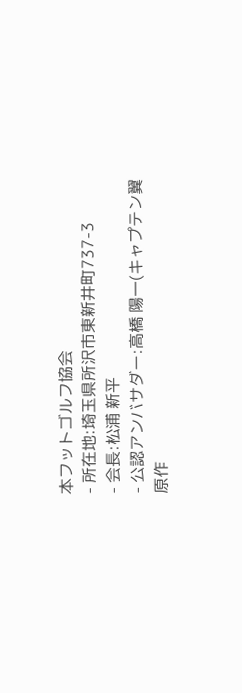本フットゴルフ協会
- 所在地:埼玉県所沢市東新井町737-3
- 会長:松浦 新平
- 公認アンバサダー:高橋 陽一(キャプテン翼原作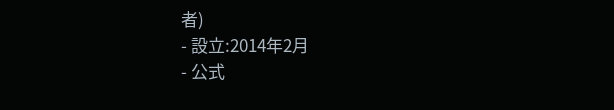者)
- 設立:2014年2月
- 公式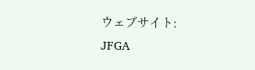ウェブサイト:
JFGA